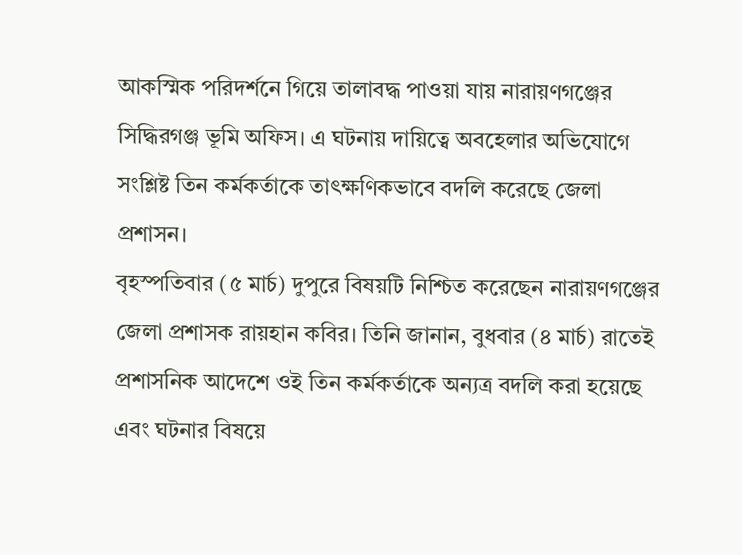আকস্মিক পরিদর্শনে গিয়ে তালাবদ্ধ পাওয়া যায় নারায়ণগঞ্জের সিদ্ধিরগঞ্জ ভূমি অফিস। এ ঘটনায় দায়িত্বে অবহেলার অভিযোগে সংশ্লিষ্ট তিন কর্মকর্তাকে তাৎক্ষণিকভাবে বদলি করেছে জেলা প্রশাসন।
বৃহস্পতিবার (৫ মার্চ) দুপুরে বিষয়টি নিশ্চিত করেছেন নারায়ণগঞ্জের জেলা প্রশাসক রায়হান কবির। তিনি জানান, বুধবার (৪ মার্চ) রাতেই প্রশাসনিক আদেশে ওই তিন কর্মকর্তাকে অন্যত্র বদলি করা হয়েছে এবং ঘটনার বিষয়ে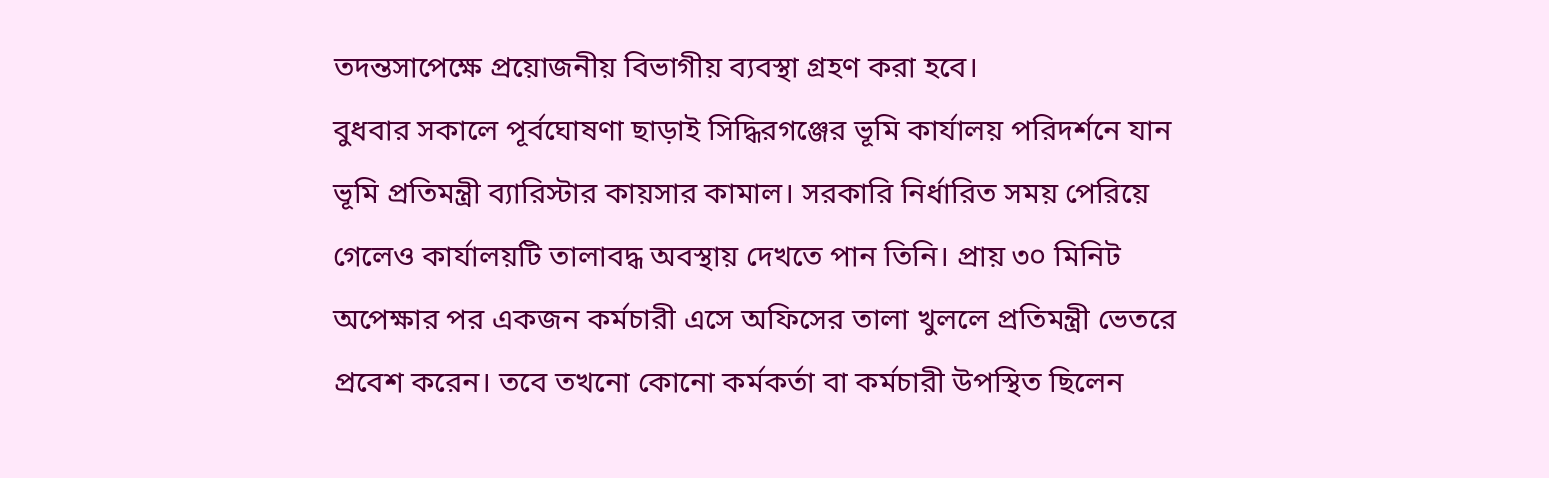তদন্তসাপেক্ষে প্রয়োজনীয় বিভাগীয় ব্যবস্থা গ্রহণ করা হবে।
বুধবার সকালে পূর্বঘোষণা ছাড়াই সিদ্ধিরগঞ্জের ভূমি কার্যালয় পরিদর্শনে যান ভূমি প্রতিমন্ত্রী ব্যারিস্টার কায়সার কামাল। সরকারি নির্ধারিত সময় পেরিয়ে গেলেও কার্যালয়টি তালাবদ্ধ অবস্থায় দেখতে পান তিনি। প্রায় ৩০ মিনিট অপেক্ষার পর একজন কর্মচারী এসে অফিসের তালা খুললে প্রতিমন্ত্রী ভেতরে প্রবেশ করেন। তবে তখনো কোনো কর্মকর্তা বা কর্মচারী উপস্থিত ছিলেন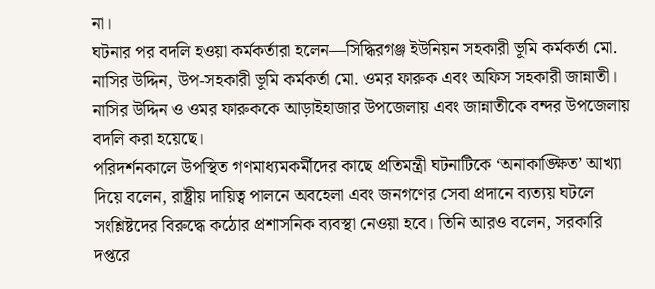না।
ঘটনার পর বদলি হওয়া কর্মকর্তারা হলেন—সিদ্ধিরগঞ্জ ইউনিয়ন সহকারী ভূমি কর্মকর্তা মো. নাসির উদ্দিন, উপ-সহকারী ভূমি কর্মকর্তা মো. ওমর ফারুক এবং অফিস সহকারী জান্নাতী। নাসির উদ্দিন ও ওমর ফারুককে আড়াইহাজার উপজেলায় এবং জান্নাতীকে বন্দর উপজেলায় বদলি করা হয়েছে।
পরিদর্শনকালে উপস্থিত গণমাধ্যমকর্মীদের কাছে প্রতিমন্ত্রী ঘটনাটিকে ‘অনাকাঙ্ক্ষিত’ আখ্যা দিয়ে বলেন, রাষ্ট্রীয় দায়িত্ব পালনে অবহেলা এবং জনগণের সেবা প্রদানে ব্যত্যয় ঘটলে সংশ্লিষ্টদের বিরুদ্ধে কঠোর প্রশাসনিক ব্যবস্থা নেওয়া হবে। তিনি আরও বলেন, সরকারি দপ্তরে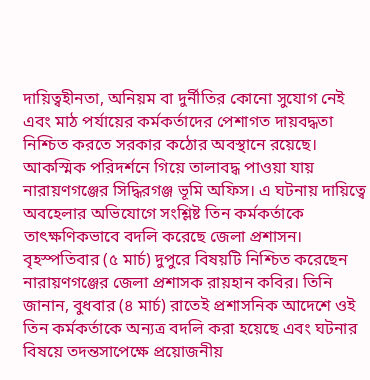দায়িত্বহীনতা, অনিয়ম বা দুর্নীতির কোনো সুযোগ নেই এবং মাঠ পর্যায়ের কর্মকর্তাদের পেশাগত দায়বদ্ধতা নিশ্চিত করতে সরকার কঠোর অবস্থানে রয়েছে।
আকস্মিক পরিদর্শনে গিয়ে তালাবদ্ধ পাওয়া যায় নারায়ণগঞ্জের সিদ্ধিরগঞ্জ ভূমি অফিস। এ ঘটনায় দায়িত্বে অবহেলার অভিযোগে সংশ্লিষ্ট তিন কর্মকর্তাকে তাৎক্ষণিকভাবে বদলি করেছে জেলা প্রশাসন। বৃহস্পতিবার (৫ মার্চ) দুপুরে বিষয়টি নিশ্চিত করেছেন নারায়ণগঞ্জের জেলা প্রশাসক রায়হান কবির। তিনি জানান, বুধবার (৪ মার্চ) রাতেই প্রশাসনিক আদেশে ওই তিন কর্মকর্তাকে অন্যত্র বদলি করা হয়েছে এবং ঘটনার বিষয়ে তদন্তসাপেক্ষে প্রয়োজনীয়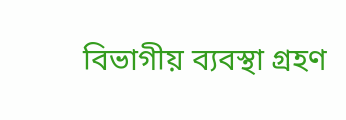বিভাগীয় ব্যবস্থা গ্রহণ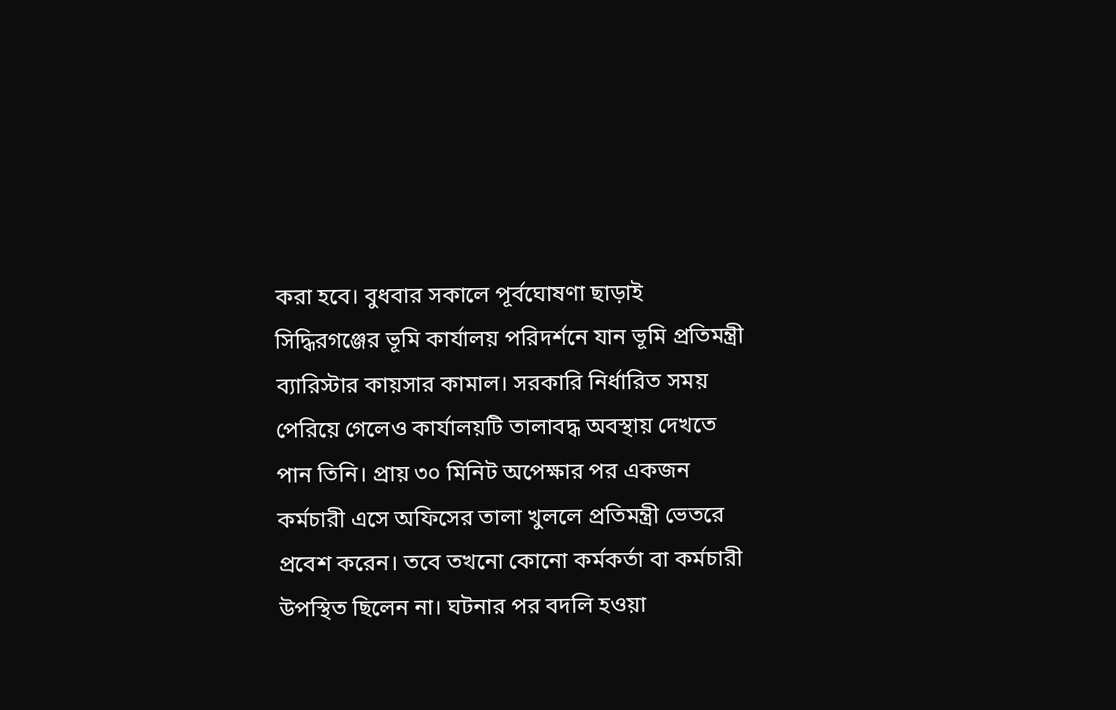করা হবে। বুধবার সকালে পূর্বঘোষণা ছাড়াই সিদ্ধিরগঞ্জের ভূমি কার্যালয় পরিদর্শনে যান ভূমি প্রতিমন্ত্রী ব্যারিস্টার কায়সার কামাল। সরকারি নির্ধারিত সময় পেরিয়ে গেলেও কার্যালয়টি তালাবদ্ধ অবস্থায় দেখতে পান তিনি। প্রায় ৩০ মিনিট অপেক্ষার পর একজন কর্মচারী এসে অফিসের তালা খুললে প্রতিমন্ত্রী ভেতরে প্রবেশ করেন। তবে তখনো কোনো কর্মকর্তা বা কর্মচারী উপস্থিত ছিলেন না। ঘটনার পর বদলি হওয়া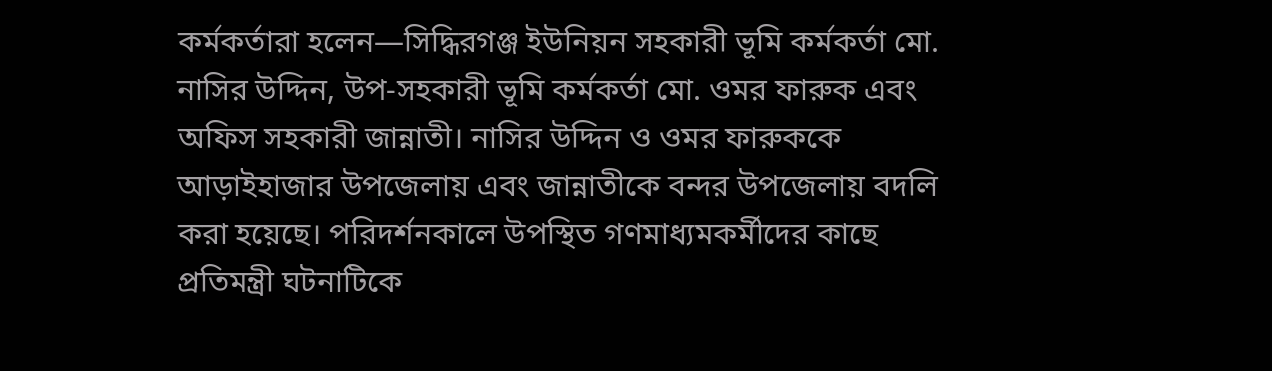কর্মকর্তারা হলেন—সিদ্ধিরগঞ্জ ইউনিয়ন সহকারী ভূমি কর্মকর্তা মো. নাসির উদ্দিন, উপ-সহকারী ভূমি কর্মকর্তা মো. ওমর ফারুক এবং অফিস সহকারী জান্নাতী। নাসির উদ্দিন ও ওমর ফারুককে আড়াইহাজার উপজেলায় এবং জান্নাতীকে বন্দর উপজেলায় বদলি করা হয়েছে। পরিদর্শনকালে উপস্থিত গণমাধ্যমকর্মীদের কাছে প্রতিমন্ত্রী ঘটনাটিকে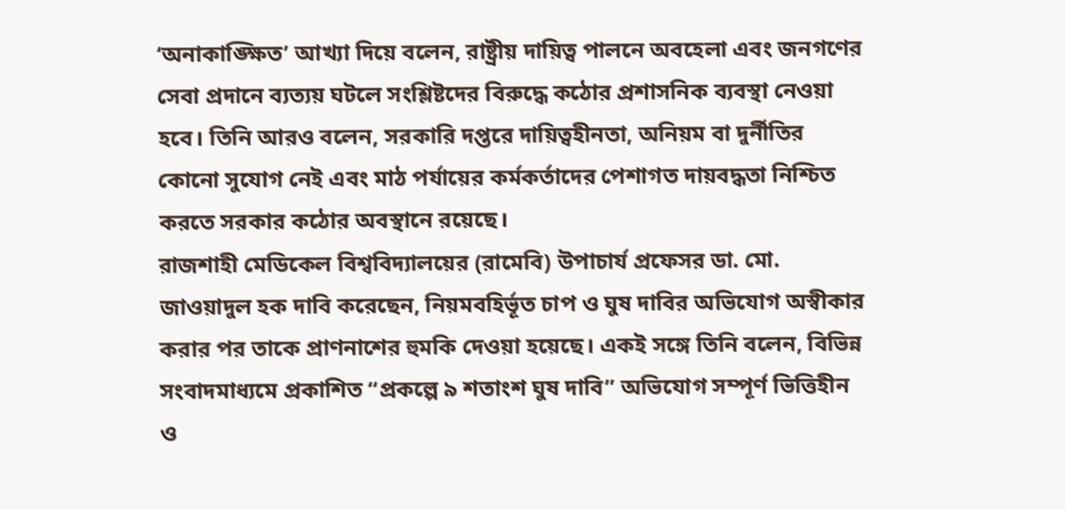‘অনাকাঙ্ক্ষিত’ আখ্যা দিয়ে বলেন, রাষ্ট্রীয় দায়িত্ব পালনে অবহেলা এবং জনগণের সেবা প্রদানে ব্যত্যয় ঘটলে সংশ্লিষ্টদের বিরুদ্ধে কঠোর প্রশাসনিক ব্যবস্থা নেওয়া হবে। তিনি আরও বলেন, সরকারি দপ্তরে দায়িত্বহীনতা, অনিয়ম বা দুর্নীতির কোনো সুযোগ নেই এবং মাঠ পর্যায়ের কর্মকর্তাদের পেশাগত দায়বদ্ধতা নিশ্চিত করতে সরকার কঠোর অবস্থানে রয়েছে।
রাজশাহী মেডিকেল বিশ্ববিদ্যালয়ের (রামেবি) উপাচার্য প্রফেসর ডা. মো. জাওয়াদুল হক দাবি করেছেন, নিয়মবহির্ভূত চাপ ও ঘুষ দাবির অভিযোগ অস্বীকার করার পর তাকে প্রাণনাশের হুমকি দেওয়া হয়েছে। একই সঙ্গে তিনি বলেন, বিভিন্ন সংবাদমাধ্যমে প্রকাশিত “প্রকল্পে ৯ শতাংশ ঘুষ দাবি” অভিযোগ সম্পূর্ণ ভিত্তিহীন ও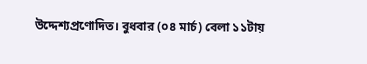উদ্দেশ্যপ্রণোদিত। বুধবার (০৪ মার্চ) বেলা ১১টায়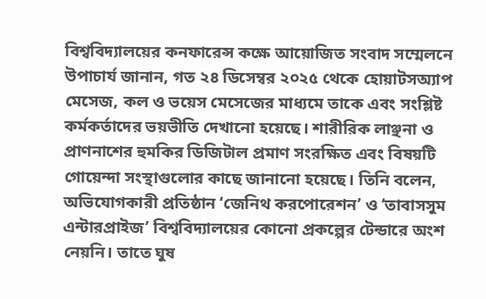বিশ্ববিদ্যালয়ের কনফারেন্স কক্ষে আয়োজিত সংবাদ সম্মেলনে উপাচার্য জানান, গত ২৪ ডিসেম্বর ২০২৫ থেকে হোয়াটসঅ্যাপ মেসেজ, কল ও ভয়েস মেসেজের মাধ্যমে তাকে এবং সংশ্লিষ্ট কর্মকর্তাদের ভয়ভীতি দেখানো হয়েছে। শারীরিক লাঞ্ছনা ও প্রাণনাশের হুমকির ডিজিটাল প্রমাণ সংরক্ষিত এবং বিষয়টি গোয়েন্দা সংস্থাগুলোর কাছে জানানো হয়েছে। তিনি বলেন, অভিযোগকারী প্রতিষ্ঠান ‘জেনিথ করপোরেশন’ ও ‘তাবাসসুম এন্টারপ্রাইজ’ বিশ্ববিদ্যালয়ের কোনো প্রকল্পের টেন্ডারে অংশ নেয়নি। তাতে ঘুষ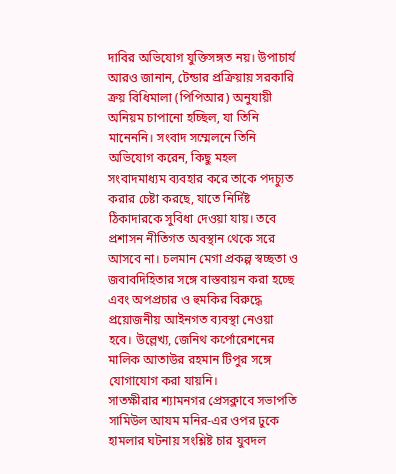দাবির অভিযোগ যুক্তিসঙ্গত নয়। উপাচার্য আরও জানান, টেন্ডার প্রক্রিয়ায় সরকারি ক্রয় বিধিমালা (পিপিআর) অনুযায়ী অনিয়ম চাপানো হচ্ছিল, যা তিনি মানেননি। সংবাদ সম্মেলনে তিনি অভিযোগ করেন, কিছু মহল সংবাদমাধ্যম ব্যবহার করে তাকে পদচ্যুত করার চেষ্টা করছে, যাতে নির্দিষ্ট ঠিকাদারকে সুবিধা দেওয়া যায়। তবে প্রশাসন নীতিগত অবস্থান থেকে সরে আসবে না। চলমান মেগা প্রকল্প স্বচ্ছতা ও জবাবদিহিতার সঙ্গে বাস্তবায়ন করা হচ্ছে এবং অপপ্রচার ও হুমকির বিরুদ্ধে প্রয়োজনীয় আইনগত ব্যবস্থা নেওয়া হবে। উল্লেখ্য, জেনিথ কর্পোরেশনের মালিক আতাউর রহমান টিপুর সঙ্গে যোগাযোগ করা যায়নি।
সাতক্ষীরার শ্যামনগর প্রেসক্লাবে সভাপতি সামিউল আযম মনির-এর ওপর ঢুকে হামলার ঘটনায় সংশ্লিষ্ট চার যুবদল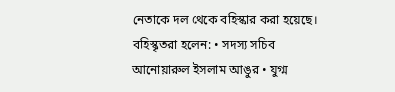নেতাকে দল থেকে বহিস্কার করা হয়েছে। বহিস্কৃতরা হলেন: • সদস্য সচিব আনোয়ারুল ইসলাম আঙুর • যুগ্ম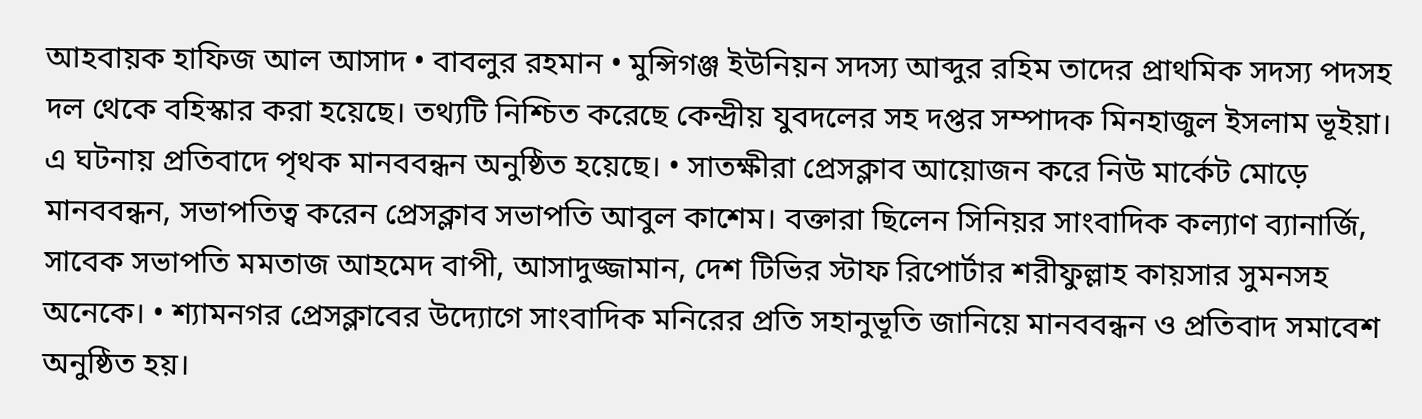আহবায়ক হাফিজ আল আসাদ • বাবলুর রহমান • মুন্সিগঞ্জ ইউনিয়ন সদস্য আব্দুর রহিম তাদের প্রাথমিক সদস্য পদসহ দল থেকে বহিস্কার করা হয়েছে। তথ্যটি নিশ্চিত করেছে কেন্দ্রীয় যুবদলের সহ দপ্তর সম্পাদক মিনহাজুল ইসলাম ভূইয়া। এ ঘটনায় প্রতিবাদে পৃথক মানববন্ধন অনুষ্ঠিত হয়েছে। • সাতক্ষীরা প্রেসক্লাব আয়োজন করে নিউ মার্কেট মোড়ে মানববন্ধন, সভাপতিত্ব করেন প্রেসক্লাব সভাপতি আবুল কাশেম। বক্তারা ছিলেন সিনিয়র সাংবাদিক কল্যাণ ব্যানার্জি, সাবেক সভাপতি মমতাজ আহমেদ বাপী, আসাদুজ্জামান, দেশ টিভির স্টাফ রিপোর্টার শরীফুল্লাহ কায়সার সুমনসহ অনেকে। • শ্যামনগর প্রেসক্লাবের উদ্যোগে সাংবাদিক মনিরের প্রতি সহানুভূতি জানিয়ে মানববন্ধন ও প্রতিবাদ সমাবেশ অনুষ্ঠিত হয়।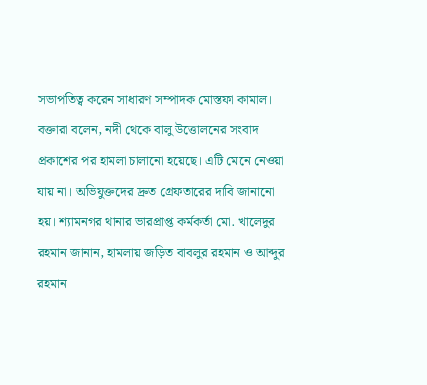সভাপতিত্ব করেন সাধারণ সম্পাদক মোস্তফা কামাল। বক্তারা বলেন, নদী থেকে বালু উত্তোলনের সংবাদ প্রকাশের পর হামলা চালানো হয়েছে। এটি মেনে নেওয়া যায় না। অভিযুক্তদের দ্রুত গ্রেফতারের দাবি জানানো হয়। শ্যামনগর থানার ভারপ্রাপ্ত কর্মকর্তা মো. খালেদুর রহমান জানান, হামলায় জড়িত বাবলুর রহমান ও আব্দুর রহমান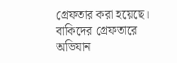গ্রেফতার করা হয়েছে। বাকিদের গ্রেফতারে অভিযান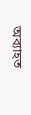অব্যাহত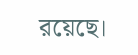রয়েছে।